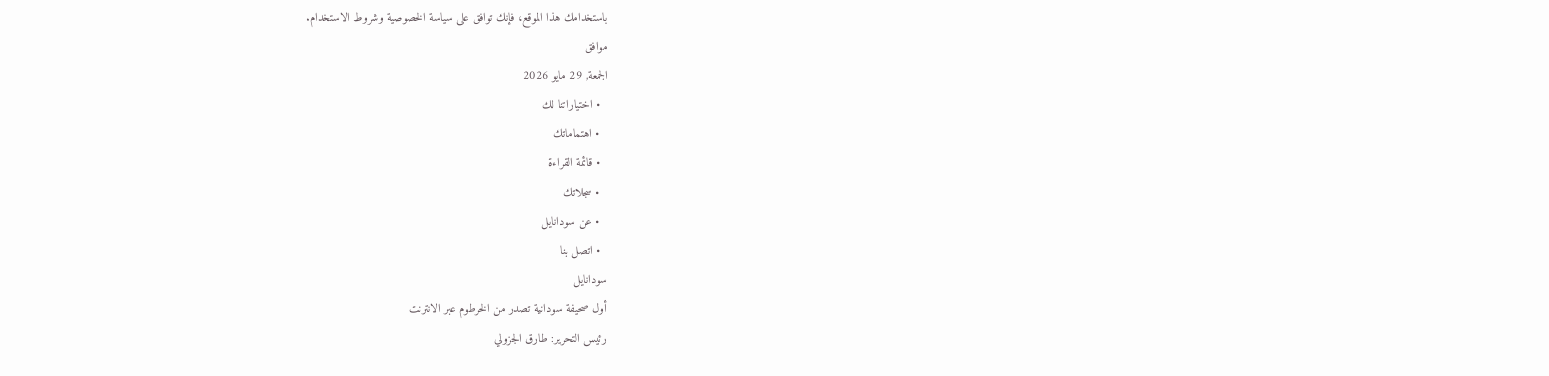باستخدامك هذا الموقع، فإنك توافق على سياسة الخصوصية وشروط الاستخدام.
موافق
الجمعة, 29 مايو 2026
  • اختياراتنا لك
  • اهتماماتك
  • قائمة القراءة
  • سجلاتك
  • عن سودانايل
  • اتصل بنا
سودانايل
أول صحيفة سودانية تصدر من الخرطوم عبر الانترنت
رئيس التحرير: طارق الجزولي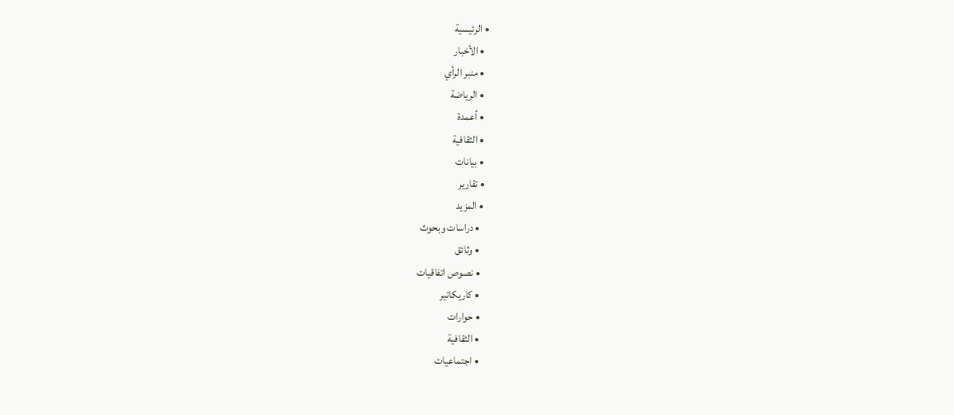• الرئيسية
  • الأخبار
  • منبر الرأي
  • الرياضة
  • أعمدة
  • الثقافية
  • بيانات
  • تقارير
  • المزيد
    • دراسات وبحوث
    • وثائق
    • نصوص اتفاقيات
    • كاريكاتير
    • حوارات
    • الثقافية
    • اجتماعيات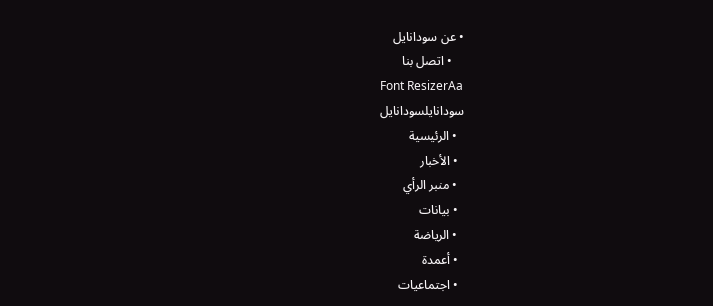• عن سودانايل
    • اتصل بنا
Font ResizerAa
سودانايلسودانايل
  • الرئيسية
  • الأخبار
  • منبر الرأي
  • بيانات
  • الرياضة
  • أعمدة
  • اجتماعيات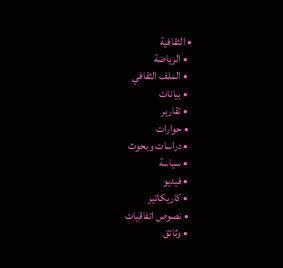• الثقافية
  • الرياضة
  • الملف الثقافي
  • بيانات
  • تقارير
  • حوارات
  • دراسات وبحوث
  • سياسة
  • فيديو
  • كاريكاتير
  • نصوص اتفاقيات
  • وثائق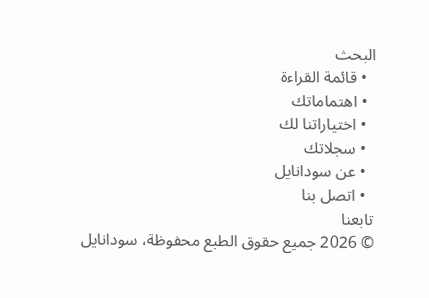البحث
  • قائمة القراءة
  • اهتماماتك
  • اختياراتنا لك
  • سجلاتك
  • عن سودانايل
  • اتصل بنا
تابعنا
© 2026 جميع حقوق الطبع محفوظة، سودانايل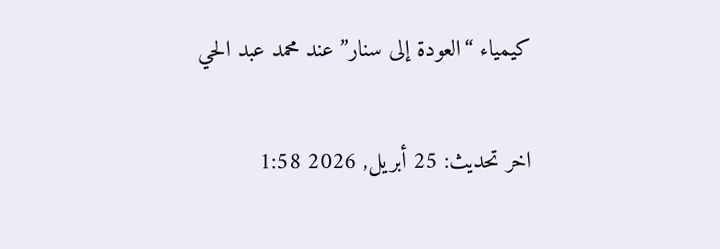كيمياء “العودة إلى سنار” عند محمد عبد الحي

اخر تحديث: 25 أبريل, 2026 1:58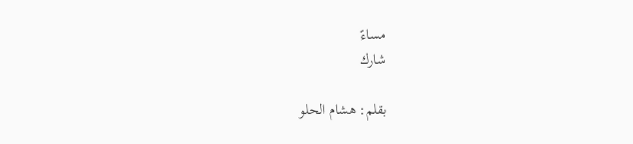مساءً
شارك

بقلم: هشام الحلو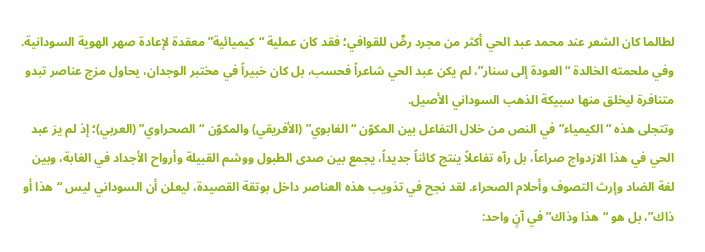لطالما كان الشعر عند محمد عبد الحي أكثر من مجرد رصٍّ للقوافي؛ فقد كان عملية “كيميائية” معقدة لإعادة صهر الهوية السودانية. وفي ملحمته الخالدة “العودة إلى سنار”، لم يكن عبد الحي شاعراً فحسب، بل كان خبيراً في مختبر الوجدان، يحاول مزج عناصر تبدو متنافرة ليخلق منها سبيكة الذهب السوداني الأصيل.
وتتجلى هذه “الكيمياء” في النص من خلال التفاعل بين المكوّن “الغابوي” (الأفريقي) والمكوّن “الصحراوي” (العربي)؛ إذ لم يرَ عبد الحي في هذا الازدواج صراعاً، بل رآه تفاعلاً ينتج كائناً جديداً، يجمع بين صدى الطبول ووشم القبيلة وأرواح الأجداد في الغابة، وبين لغة الضاد وإرث التصوف وأحلام الصحراء. لقد نجح في تذويب هذه العناصر داخل بوتقة القصيدة، ليعلن أن السوداني ليس “هذا أو ذاك”، بل هو “هذا وذاك” في آنٍ واحد: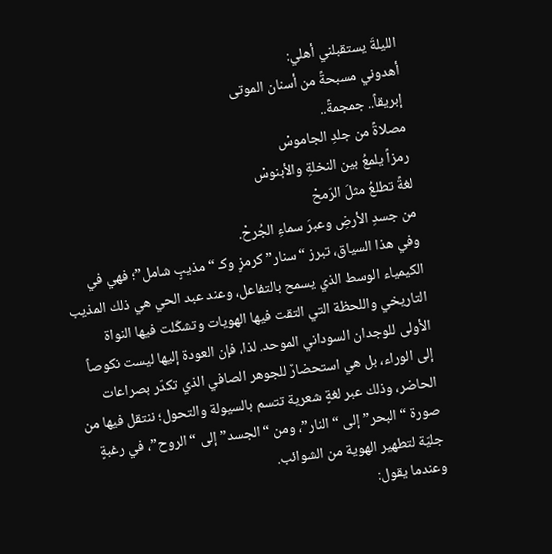الليلةَ يستقبلني أهلي:
أهدوني مسبحةً من أسنان الموتى
إبريقاً.. جمجمةً..
مصلاةً من جلدِ الجاموسْ
رمزاً يلمعُ بين النخلةِ والأبنوسْ
لغةً تطلعُ مثلَ الرّمحْ
من جسدِ الأرضِ وعبرَ سماءِ الجُرحْ.
وفي هذا السياق، تبرز “سنار” كرمزٍ وكـ “مذيبٍ شامل”؛ فهي في الكيمياء الوسط الذي يسمح بالتفاعل، وعند عبد الحي هي ذلك المذيب التاريخي واللحظة التي التقت فيها الهويات وتشكّلت فيها النواة الأولى للوجدان السوداني الموحد. لذا، فإن العودة إليها ليست نكوصاً إلى الوراء، بل هي استحضارٌ للجوهر الصافي الذي تكدّر بصراعات الحاضر، وذلك عبر لغةٍ شعرية تتسم بالسيولة والتحول؛ ننتقل فيها من صورة “البحر” إلى “النار”، ومن “الجسد” إلى “الروح”، في رغبةٍ جليّة لتطهير الهوية من الشوائب.
وعندما يقول: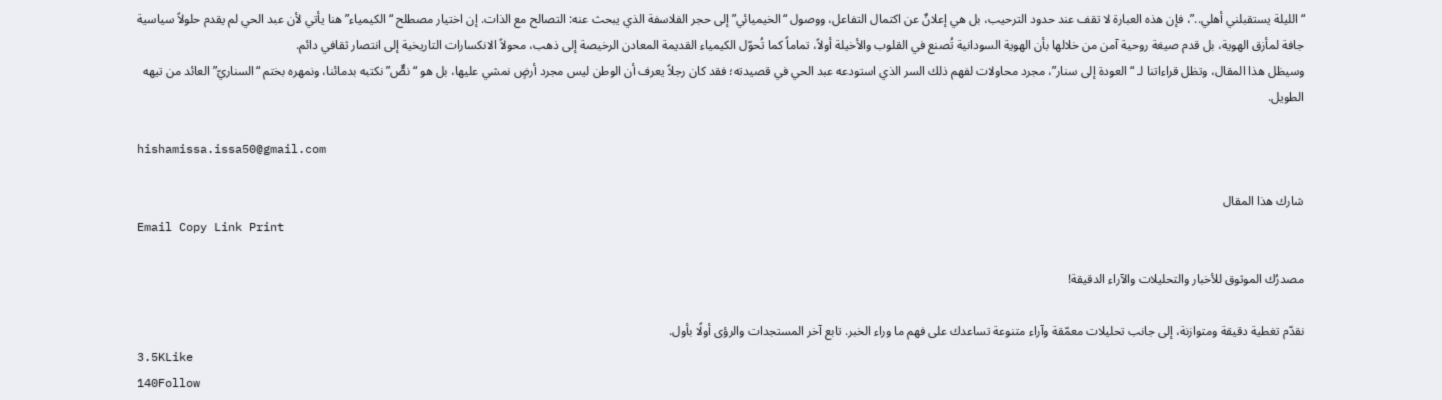“الليلة يستقبلني أهلي..”، فإن هذه العبارة لا تقف عند حدود الترحيب، بل هي إعلانٌ عن اكتمال التفاعل، ووصول “الخيميائي” إلى حجر الفلاسفة الذي يبحث عنه: التصالح مع الذات. إن اختيار مصطلح “الكيمياء” هنا يأتي لأن عبد الحي لم يقدم حلولاً سياسية جافة لمأزق الهوية، بل قدم صيغة روحية آمن من خلالها بأن الهوية السودانية تُصنع في القلوب والأخيلة أولاً، تماماً كما تُحوّل الكيمياء القديمة المعادن الرخيصة إلى ذهب، محولاً الانكسارات التاريخية إلى انتصار ثقافي دائم.
وسيظل هذا المقال، وتظل قراءاتنا لـ “العودة إلى سنار”، مجرد محاولات لفهم ذلك السر الذي استودعه عبد الحي في قصيدته؛ فقد كان رجلاً يعرف أن الوطن ليس مجرد أرضٍ نمشي عليها، بل هو “نصٌّ” نكتبه بدمائنا، ونمهره بختم “السناريّ” العائد من تيهه الطويل.

hishamissa.issa50@gmail.com

شارك هذا المقال
Email Copy Link Print

مصدرُك الموثوق للأخبار والتحليلات والآراء الدقيقة!

نقدّم تغطية دقيقة ومتوازنة، إلى جانب تحليلات معمّقة وآراء متنوعة تساعدك على فهم ما وراء الخبر. تابع آخر المستجدات والرؤى أولًا بأول.
3.5KLike
140Follow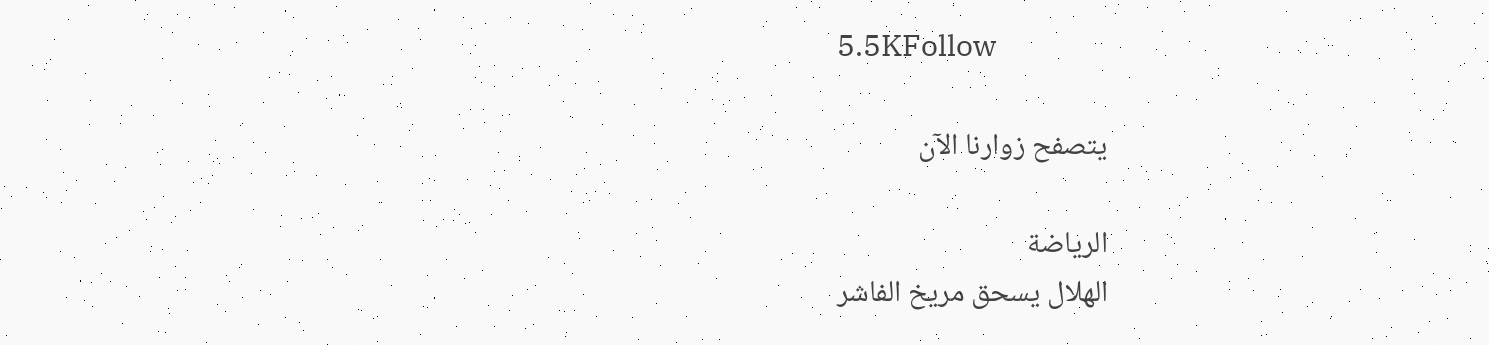5.5KFollow

يتصفح زوارنا الآن

الرياضة
الهلال يسحق مريخ الفاشر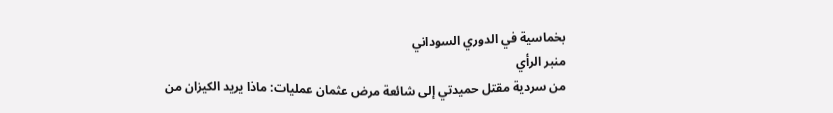بخماسية في الدوري السوداني
منبر الرأي
من سردية مقتل حميدتي إلى شائعة مرض عثمان عمليات: ماذا يريد الكيزان من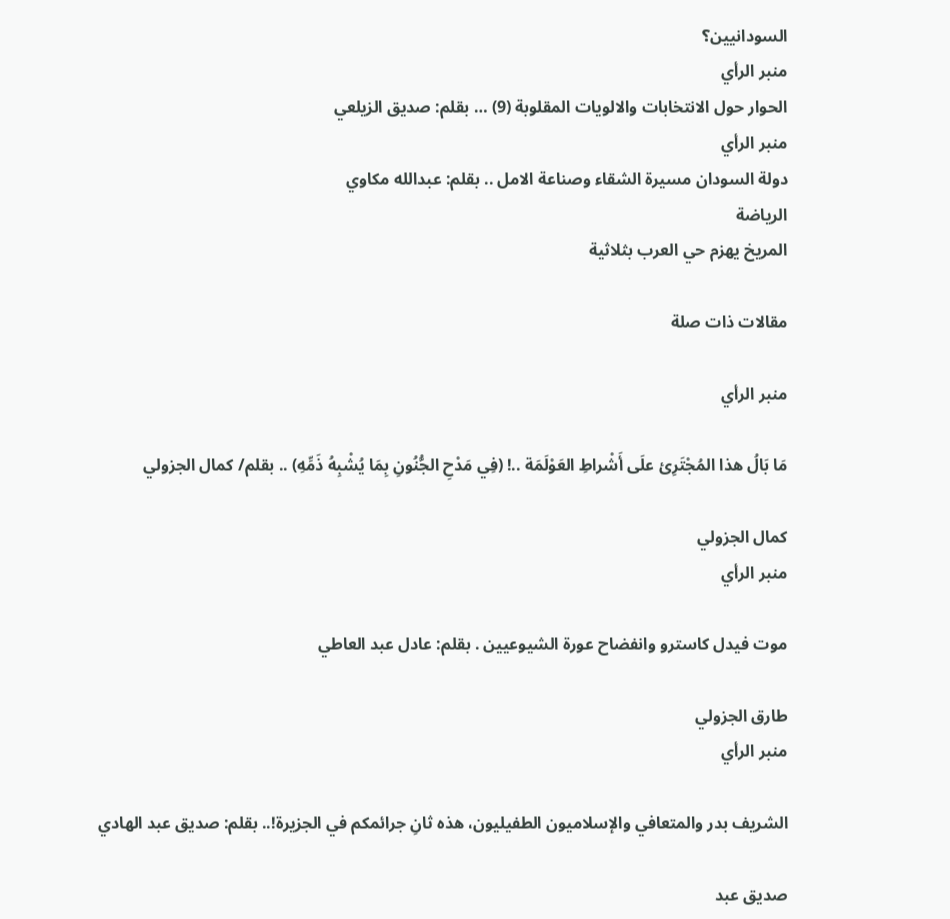السودانيين؟
منبر الرأي
الحوار حول الانتخابات والالويات المقلوبة (9) … بقلم: صديق الزيلعي
منبر الرأي
دولة السودان مسيرة الشقاء وصناعة الامل .. بقلم: عبدالله مكاوي
الرياضة
المريخ يهزم حي العرب بثلاثية

مقالات ذات صلة

منبر الرأي

مَا بَالُ هذا المُجْتَرِئ علَى أَشْراطِ العَوْلَمَة ..! (فِي مَدْحِ الجُّنُونِ بِمَا يُشْبِهُ ذَمِّهِ) .. بقلم/ كمال الجزولي

كمال الجزولي
منبر الرأي

موت فيدل كاسترو وانفضاح عورة الشيوعيين . بقلم: عادل عبد العاطي

طارق الجزولي
منبر الرأي

الشريف بدر والمتعافي والإسلاميون الطفيليون، هذه ثانِ جرائمكم في الجزيرة!.. بقلم: صديق عبد الهادي

صديق عبد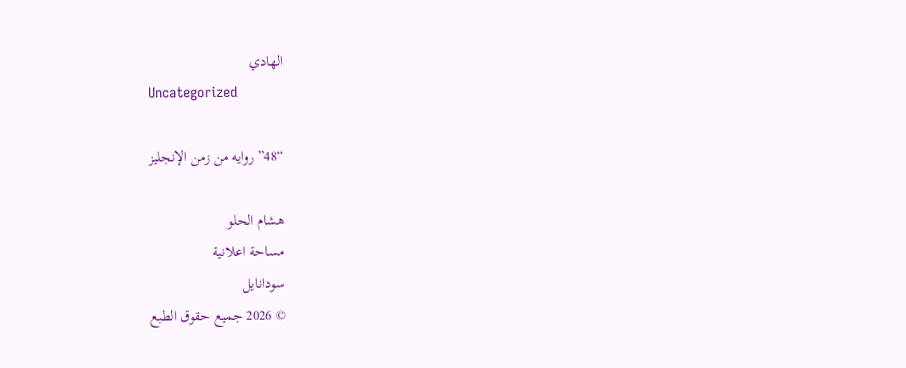الهادي
Uncategorized

“48” روايه من زمن الإنجليز

هشام الحلو
مساحة اعلانية
سودانايل
© 2026 جميع حقوق الطبع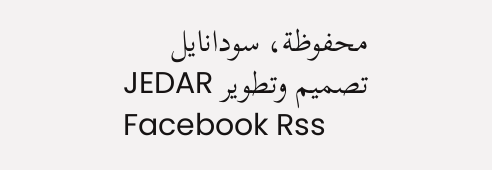محفوظة، سودانايل
تصميم وتطوير JEDAR
Facebook Rss